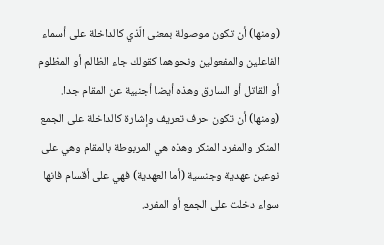(ومنها) أن تكون موصولة بمعنى الّذي كالداخلة على أسماء الفاعلين والمفعولين ونحوهما كقولك جاء الظالم أو المظلوم أو القاتل أو السارق وهذه أيضا أجنبية عن المقام جدا.
(ومنها) أن تكون حرف تعريف وإشارة كالداخلة على الجمع المنكر والمفرد المنكر وهذه هي المربوطة بالمقام وهي على نوعين عهدية وجنسية (أما العهدية) فهي على أقسام فانها سواء دخلت على الجمع أو المفرد.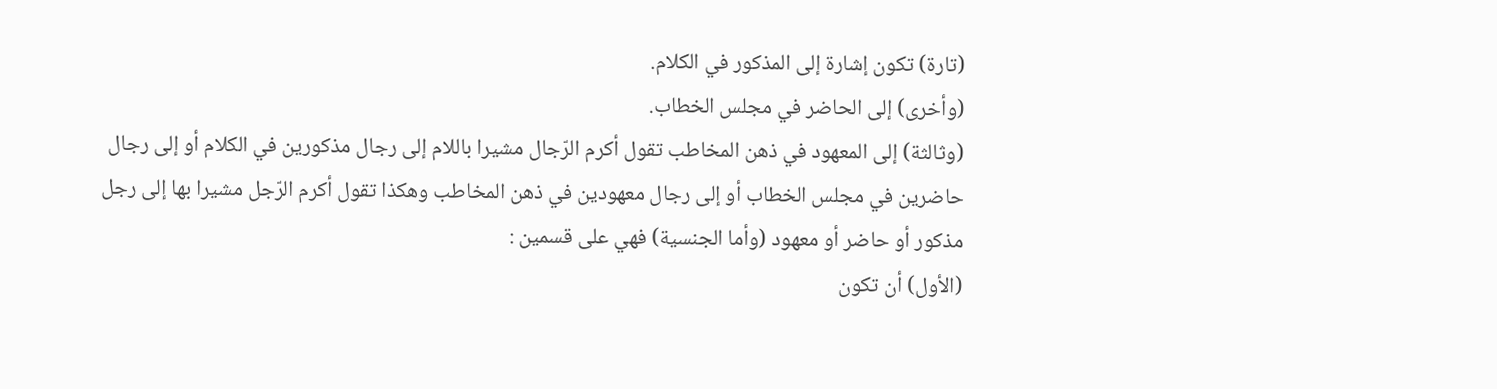(تارة) تكون إشارة إلى المذكور في الكلام.
(وأخرى) إلى الحاضر في مجلس الخطاب.
(وثالثة) إلى المعهود في ذهن المخاطب تقول أكرم الرّجال مشيرا باللام إلى رجال مذكورين في الكلام أو إلى رجال حاضرين في مجلس الخطاب أو إلى رجال معهودين في ذهن المخاطب وهكذا تقول أكرم الرّجل مشيرا بها إلى رجل مذكور أو حاضر أو معهود (وأما الجنسية) فهي على قسمين :
(الأول) أن تكون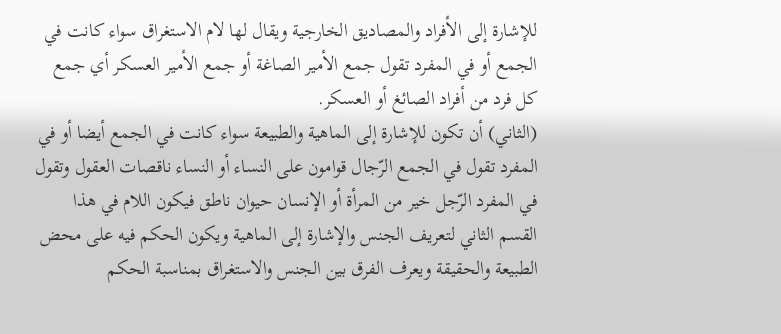للإشارة إلى الأفراد والمصاديق الخارجية ويقال لها لام الاستغراق سواء كانت في الجمع أو في المفرد تقول جمع الأمير الصاغة أو جمع الأمير العسكر أي جمع كل فرد من أفراد الصائغ أو العسكر.
(الثاني) أن تكون للإشارة إلى الماهية والطبيعة سواء كانت في الجمع أيضا أو في المفرد تقول في الجمع الرّجال قوامون على النساء أو النساء ناقصات العقول وتقول في المفرد الرّجل خير من المرأة أو الإنسان حيوان ناطق فيكون اللام في هذا القسم الثاني لتعريف الجنس والإشارة إلى الماهية ويكون الحكم فيه على محض الطبيعة والحقيقة ويعرف الفرق بين الجنس والاستغراق بمناسبة الحكم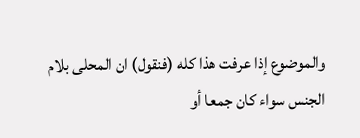والموضوع إذا عرفت هذا كله (فنقول) ان المحلى بلام الجنس سواء كان جمعا أو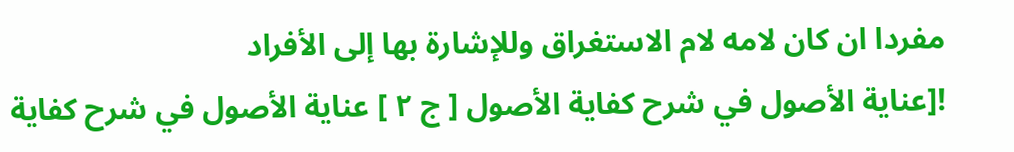مفردا ان كان لامه لام الاستغراق وللإشارة بها إلى الأفراد
![عناية الأصول في شرح كفاية الأصول [ ج ٢ ] عناية الأصول في شرح كفاية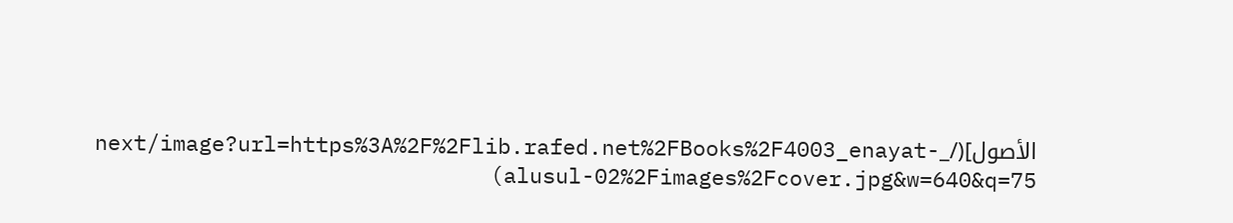الأصول](/_next/image?url=https%3A%2F%2Flib.rafed.net%2FBooks%2F4003_enayat-alusul-02%2Fimages%2Fcover.jpg&w=640&q=75)